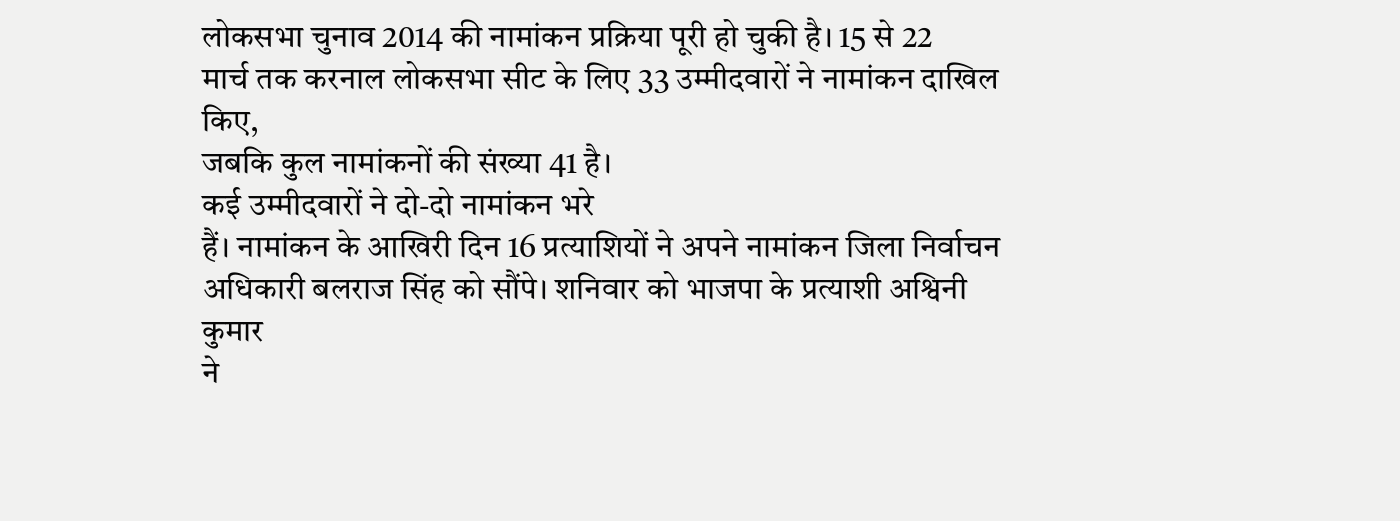लोकसभा चुनाव 2014 की नामांकन प्रक्रिया पूरी हो चुकी है। 15 से 22
मार्च तक करनाल लोकसभा सीट के लिए 33 उम्मीदवारों ने नामांकन दाखिल किए,
जबकि कुल नामांकनों की संख्या 41 है।
कई उम्मीदवारों ने दो-दो नामांकन भरे
हैं। नामांकन के आखिरी दिन 16 प्रत्याशियों ने अपने नामांकन जिला निर्वाचन
अधिकारी बलराज सिंह को सौंपे। शनिवार को भाजपा के प्रत्याशी अश्विनी कुमार
ने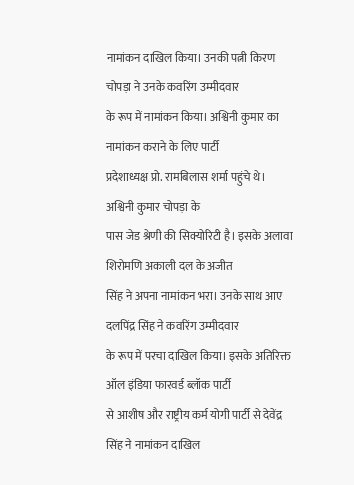नामांकन दाखिल किया। उनकी पत्नी किरण चोपड़ा ने उनके कवरिंग उम्मीदवार
के रूप में नामांकन किया। अश्विनी कुमार का नामांकन कराने के लिए पार्टी
प्रदेशाध्यक्ष प्रो. रामबिलास शर्मा पहुंचे थे।
अश्विनी कुमार चोपड़ा के
पास जेड श्रेणी की सिक्योरिटी है। इसके अलावा शिरोमणि अकाली दल के अजीत
सिंह ने अपना नामांकन भरा। उनके साथ आए दलपिंद्र सिंह ने कवरिंग उम्मीदवार
के रूप में परचा दाखिल किया। इसके अतिरिक्त ऑल इंडिया फारवर्ड ब्लॉक पार्टी
से आशीष और राष्ट्रीय कर्म योगी पार्टी से देवेंद्र सिंह ने नामांकन दाखिल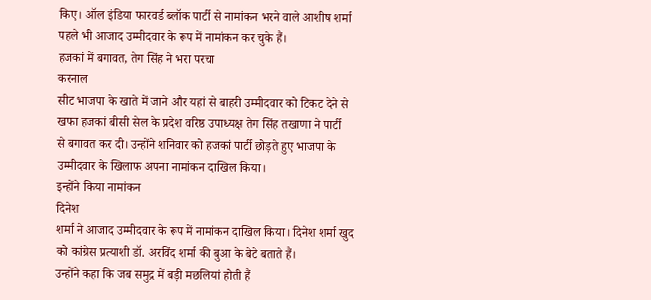किए। ऑल इंडिया फारवर्ड ब्लॉक पार्टी से नामांकन भरने वाले आशीष शर्मा
पहले भी आजाद उम्मीदवार के रूप में नामांकन कर चुके हैं।
हजकां में बगावत, तेग सिंह ने भरा परचा
करनाल
सीट भाजपा के खाते में जाने और यहां से बाहरी उम्मीदवार को टिकट देने से
खफा हजकां बीसी सेल के प्रदेश वरिष्ठ उपाध्यक्ष तेग सिंह तखाणा ने पार्टी
से बगावत कर दी। उन्होंने शनिवार को हजकां पार्टी छोड़ते हुए भाजपा के
उम्मीदवार के खिलाफ अपना नामांकन दाखिल किया।
इन्होंने किया नामांकन
दिनेश
शर्मा ने आजाद उम्मीदवार के रूप में नामांकन दाखिल किया। दिनेश शर्मा खुद
को कांग्रेस प्रत्याशी डॉ. अरविंद शर्मा की बुआ के बेटे बताते हैं।
उन्होंने कहा कि जब समुद्र में बड़ी मछलियां होती हैं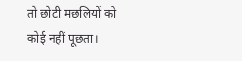तो छोटी मछलियों को
कोई नहीं पूछता।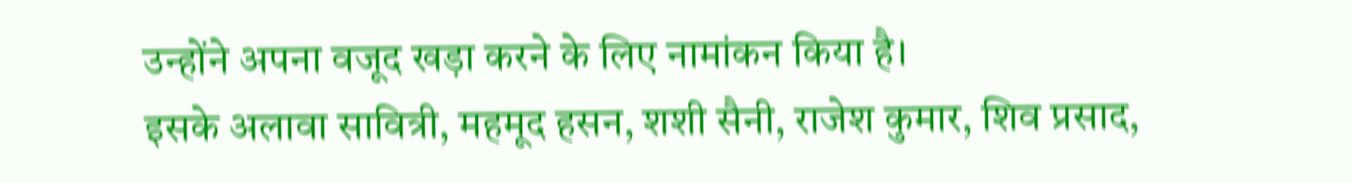उन्होंने अपना वजूद खड़ा करने के लिए नामांकन किया है।
इसके अलावा सावित्री, महमूद हसन, शशी सैनी, राजेश कुमार, शिव प्रसाद,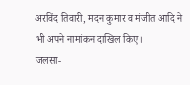अरविंद तिवारी, मदन कुमार व मंजीत आदि ने भी अपने नामांकन दाखिल किए।
जलसा-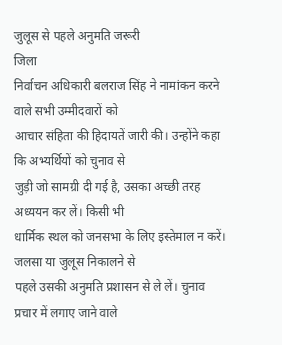जुलूस से पहले अनुमति जरूरी
जिला
निर्वाचन अधिकारी बलराज सिंह ने नामांकन करने वाले सभी उम्मीदवारों को
आचार संहिता की हिदायतें जारी की। उन्होंने कहा कि अभ्यर्थियों को चुनाव से
जुड़ी जो सामग्री दी गई है, उसका अच्छी तरह अध्ययन कर लें। किसी भी
धार्मिक स्थल को जनसभा के लिए इस्तेमाल न करें। जलसा या जुलूस निकालने से
पहले उसकी अनुमति प्रशासन से ले लें। चुनाव प्रचार में लगाए जाने वाले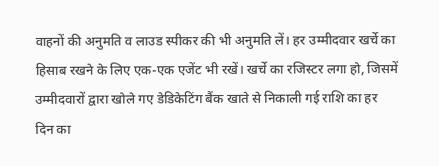वाहनों की अनुमति व लाउड स्पीकर की भी अनुमति लें। हर उम्मीदवार खर्चे का
हिसाब रखने के लिए एक-एक एजेंट भी रखें। खर्चे का रजिस्टर लगा हो, जिसमें
उम्मीदवारों द्वारा खोले गए डेडिकेटिंग बैंक खाते से निकाली गई राशि का हर
दिन का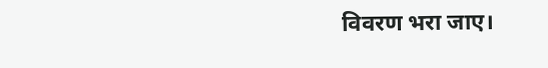विवरण भरा जाए।